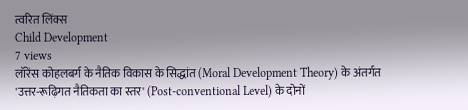त्वरित लिंक्स
Child Development
7 views
लॉरेंस कोहलबर्ग के नैतिक विकास के सिद्धांत (Moral Development Theory) के अंतर्गत 'उत्तर-रूढ़िगत नैतिकता का स्तर' (Post-conventional Level) के दोनों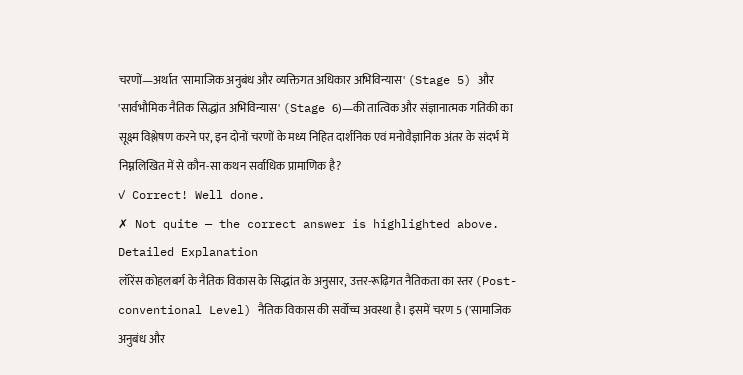चरणों—अर्थात 'सामाजिक अनुबंध और व्यक्तिगत अधिकार अभिविन्यास' (Stage 5) और 'सार्वभौमिक नैतिक सिद्धांत अभिविन्यास' (Stage 6)—की तात्विक और संज्ञानात्मक गतिकी का सूक्ष्म विश्लेषण करने पर, इन दोनों चरणों के मध्य निहित दार्शनिक एवं मनोवैज्ञानिक अंतर के संदर्भ में निम्नलिखित में से कौन-सा कथन सर्वाधिक प्रामाणिक है?
✓ Correct! Well done.
✗ Not quite — the correct answer is highlighted above.
Detailed Explanation
लॉरेंस कोहलबर्ग के नैतिक विकास के सिद्धांत के अनुसार, उत्तर-रूढ़िगत नैतिकता का स्तर (Post-conventional Level) नैतिक विकास की सर्वोच्च अवस्था है। इसमें चरण 5 ('सामाजिक अनुबंध और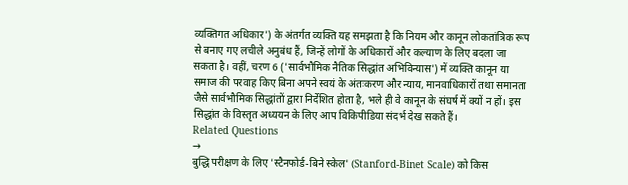व्यक्तिगत अधिकार') के अंतर्गत व्यक्ति यह समझता है कि नियम और कानून लोकतांत्रिक रूप से बनाए गए लचीले अनुबंध हैं, जिन्हें लोगों के अधिकारों और कल्याण के लिए बदला जा सकता है। वहीं, चरण 6 ('सार्वभौमिक नैतिक सिद्धांत अभिविन्यास') में व्यक्ति कानून या समाज की परवाह किए बिना अपने स्वयं के अंतःकरण और न्याय, मानवाधिकारों तथा समानता जैसे सार्वभौमिक सिद्धांतों द्वारा निर्देशित होता है, भले ही वे कानून के संघर्ष में क्यों न हों। इस सिद्धांत के विस्तृत अध्ययन के लिए आप विकिपीडिया संदर्भ देख सकते हैं।
Related Questions
→
बुद्धि परीक्षण के लिए 'स्टैनफोर्ड-बिने स्केल' (Stanford-Binet Scale) को किस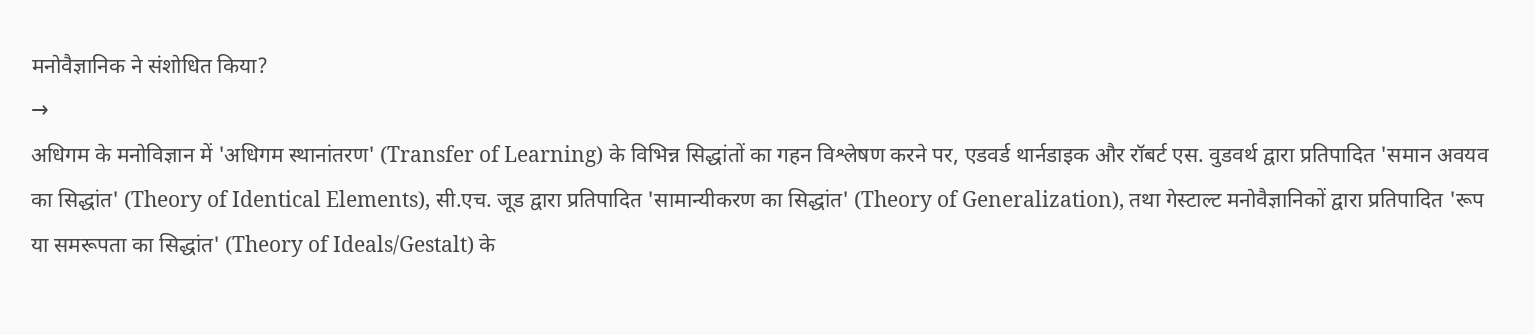मनोवैज्ञानिक ने संशोधित किया?
→
अधिगम के मनोविज्ञान में 'अधिगम स्थानांतरण' (Transfer of Learning) के विभिन्न सिद्धांतों का गहन विश्लेषण करने पर, एडवर्ड थार्नडाइक और रॉबर्ट एस. वुडवर्थ द्वारा प्रतिपादित 'समान अवयव का सिद्धांत' (Theory of Identical Elements), सी.एच. जूड द्वारा प्रतिपादित 'सामान्यीकरण का सिद्धांत' (Theory of Generalization), तथा गेस्टाल्ट मनोवैज्ञानिकों द्वारा प्रतिपादित 'रूप या समरूपता का सिद्धांत' (Theory of Ideals/Gestalt) के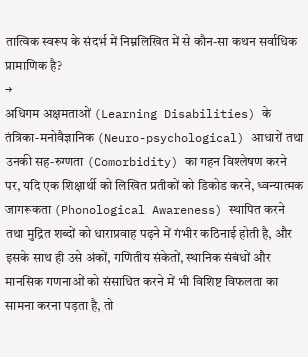तात्विक स्वरूप के संदर्भ में निम्नलिखित में से कौन-सा कथन सर्वाधिक प्रामाणिक है?
→
अधिगम अक्षमताओं (Learning Disabilities) के तंत्रिका-मनोवैज्ञानिक (Neuro-psychological) आधारों तथा उनकी सह-रुग्णता (Comorbidity) का गहन विश्लेषण करने पर, यदि एक शिक्षार्थी को लिखित प्रतीकों को डिकोड करने, ध्वन्यात्मक जागरूकता (Phonological Awareness) स्थापित करने तथा मुद्रित शब्दों को धाराप्रवाह पढ़ने में गंभीर कठिनाई होती है, और इसके साथ ही उसे अंकों, गणितीय संकेतों, स्थानिक संबंधों और मानसिक गणनाओं को संसाधित करने में भी विशिष्ट विफलता का सामना करना पड़ता है, तो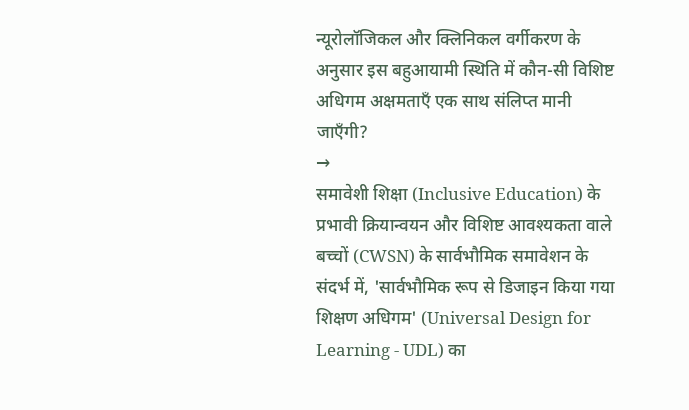न्यूरोलॉजिकल और क्लिनिकल वर्गीकरण के अनुसार इस बहुआयामी स्थिति में कौन-सी विशिष्ट अधिगम अक्षमताएँ एक साथ संलिप्त मानी जाएँगी?
→
समावेशी शिक्षा (Inclusive Education) के प्रभावी क्रियान्वयन और विशिष्ट आवश्यकता वाले बच्चों (CWSN) के सार्वभौमिक समावेशन के संदर्भ में, 'सार्वभौमिक रूप से डिजाइन किया गया शिक्षण अधिगम' (Universal Design for Learning - UDL) का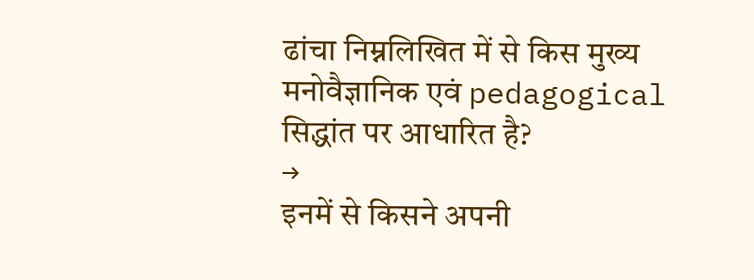ढांचा निम्नलिखित में से किस मुख्य मनोवैज्ञानिक एवं pedagogical सिद्धांत पर आधारित है?
→
इनमें से किसने अपनी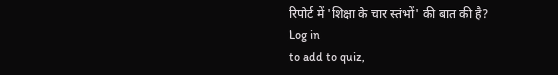रिपोर्ट में 'शिक्षा के चार स्तंभों' की बात की है?
Log in
to add to quiz,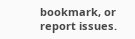bookmark, or report issues.